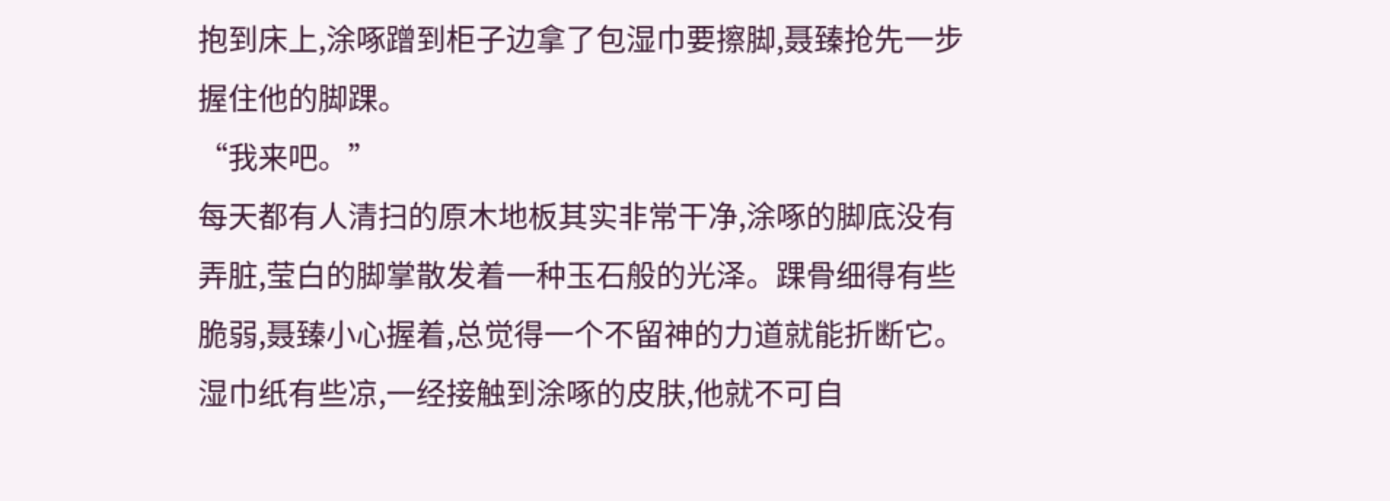抱到床上,涂啄蹭到柜子边拿了包湿巾要擦脚,聂臻抢先一步握住他的脚踝。
“我来吧。”
每天都有人清扫的原木地板其实非常干净,涂啄的脚底没有弄脏,莹白的脚掌散发着一种玉石般的光泽。踝骨细得有些脆弱,聂臻小心握着,总觉得一个不留神的力道就能折断它。
湿巾纸有些凉,一经接触到涂啄的皮肤,他就不可自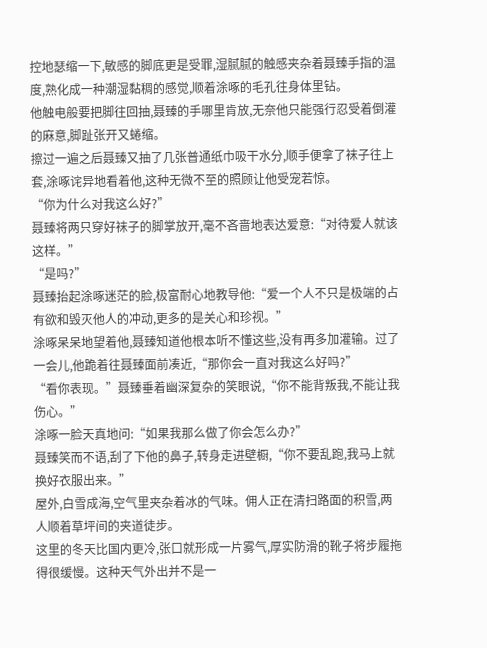控地瑟缩一下,敏感的脚底更是受罪,湿腻腻的触感夹杂着聂臻手指的温度,熟化成一种潮湿黏稠的感觉,顺着涂啄的毛孔往身体里钻。
他触电般要把脚往回抽,聂臻的手哪里肯放,无奈他只能强行忍受着倒灌的麻意,脚趾张开又蜷缩。
擦过一遍之后聂臻又抽了几张普通纸巾吸干水分,顺手便拿了袜子往上套,涂啄诧异地看着他,这种无微不至的照顾让他受宠若惊。
“你为什么对我这么好?”
聂臻将两只穿好袜子的脚掌放开,毫不吝啬地表达爱意:“对待爱人就该这样。”
“是吗?”
聂臻抬起涂啄迷茫的脸,极富耐心地教导他:“爱一个人不只是极端的占有欲和毁灭他人的冲动,更多的是关心和珍视。”
涂啄呆呆地望着他,聂臻知道他根本听不懂这些,没有再多加灌输。过了一会儿,他跪着往聂臻面前凑近,“那你会一直对我这么好吗?”
“看你表现。”聂臻垂着幽深复杂的笑眼说,“你不能背叛我,不能让我伤心。”
涂啄一脸天真地问:“如果我那么做了你会怎么办?”
聂臻笑而不语,刮了下他的鼻子,转身走进壁橱,“你不要乱跑,我马上就换好衣服出来。”
屋外,白雪成海,空气里夹杂着冰的气味。佣人正在清扫路面的积雪,两人顺着草坪间的夹道徒步。
这里的冬天比国内更冷,张口就形成一片雾气,厚实防滑的靴子将步履拖得很缓慢。这种天气外出并不是一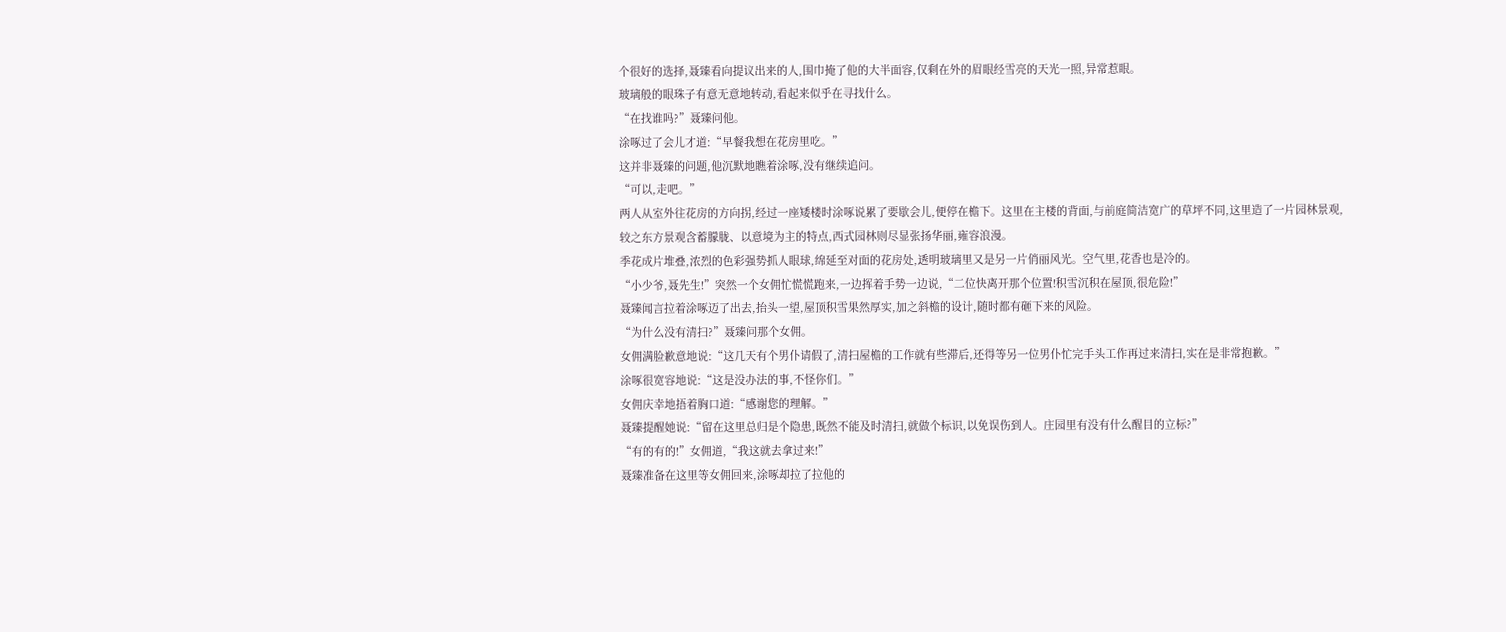个很好的选择,聂臻看向提议出来的人,围巾掩了他的大半面容,仅剩在外的眉眼经雪亮的天光一照,异常惹眼。
玻璃般的眼珠子有意无意地转动,看起来似乎在寻找什么。
“在找谁吗?”聂臻问他。
涂啄过了会儿才道:“早餐我想在花房里吃。”
这并非聂臻的问题,他沉默地瞧着涂啄,没有继续追问。
“可以,走吧。”
两人从室外往花房的方向拐,经过一座矮楼时涂啄说累了要歇会儿,便停在檐下。这里在主楼的背面,与前庭简洁宽广的草坪不同,这里造了一片园林景观,较之东方景观含蓄朦胧、以意境为主的特点,西式园林则尽显张扬华丽,雍容浪漫。
季花成片堆叠,浓烈的色彩强势抓人眼球,绵延至对面的花房处,透明玻璃里又是另一片俏丽风光。空气里,花香也是冷的。
“小少爷,聂先生!”突然一个女佣忙慌慌跑来,一边挥着手势一边说,“二位快离开那个位置!积雪沉积在屋顶,很危险!”
聂臻闻言拉着涂啄迈了出去,抬头一望,屋顶积雪果然厚实,加之斜檐的设计,随时都有砸下来的风险。
“为什么没有清扫?”聂臻问那个女佣。
女佣满脸歉意地说:“这几天有个男仆请假了,清扫屋檐的工作就有些滞后,还得等另一位男仆忙完手头工作再过来清扫,实在是非常抱歉。”
涂啄很宽容地说:“这是没办法的事,不怪你们。”
女佣庆幸地捂着胸口道:“感谢您的理解。”
聂臻提醒她说:“留在这里总归是个隐患,既然不能及时清扫,就做个标识,以免误伤到人。庄园里有没有什么醒目的立标?”
“有的有的!”女佣道,“我这就去拿过来!”
聂臻准备在这里等女佣回来,涂啄却拉了拉他的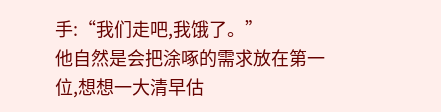手:“我们走吧,我饿了。”
他自然是会把涂啄的需求放在第一位,想想一大清早估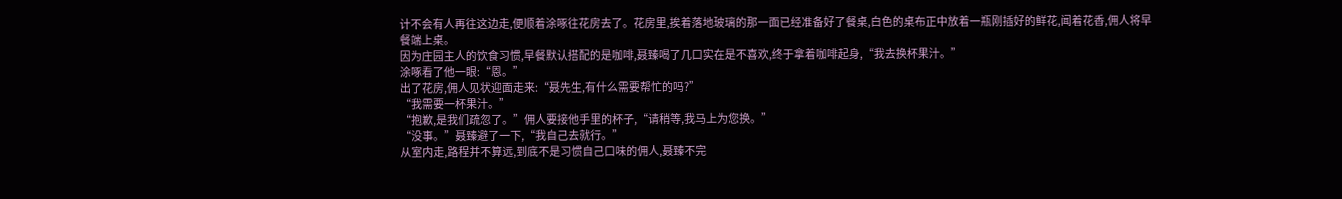计不会有人再往这边走,便顺着涂啄往花房去了。花房里,挨着落地玻璃的那一面已经准备好了餐桌,白色的桌布正中放着一瓶刚插好的鲜花,闻着花香,佣人将早餐端上桌。
因为庄园主人的饮食习惯,早餐默认搭配的是咖啡,聂臻喝了几口实在是不喜欢,终于拿着咖啡起身,“我去换杯果汁。”
涂啄看了他一眼:“恩。”
出了花房,佣人见状迎面走来:“聂先生,有什么需要帮忙的吗?”
“我需要一杯果汁。”
“抱歉,是我们疏忽了。”佣人要接他手里的杯子,“请稍等,我马上为您换。”
“没事。”聂臻避了一下,“我自己去就行。”
从室内走,路程并不算远,到底不是习惯自己口味的佣人,聂臻不完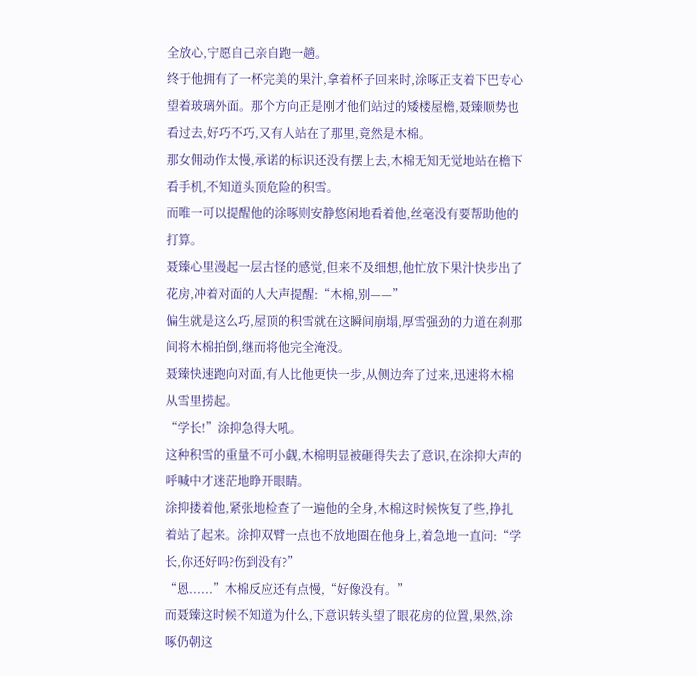全放心,宁愿自己亲自跑一趟。
终于他拥有了一杯完美的果汁,拿着杯子回来时,涂啄正支着下巴专心望着玻璃外面。那个方向正是刚才他们站过的矮楼屋檐,聂臻顺势也看过去,好巧不巧,又有人站在了那里,竟然是木棉。
那女佣动作太慢,承诺的标识还没有摆上去,木棉无知无觉地站在檐下看手机,不知道头顶危险的积雪。
而唯一可以提醒他的涂啄则安静悠闲地看着他,丝毫没有要帮助他的打算。
聂臻心里漫起一层古怪的感觉,但来不及细想,他忙放下果汁快步出了花房,冲着对面的人大声提醒:“木棉,别——”
偏生就是这么巧,屋顶的积雪就在这瞬间崩塌,厚雪强劲的力道在刹那间将木棉拍倒,继而将他完全淹没。
聂臻快速跑向对面,有人比他更快一步,从侧边奔了过来,迅速将木棉从雪里捞起。
“学长!”涂抑急得大吼。
这种积雪的重量不可小觑,木棉明显被砸得失去了意识,在涂抑大声的呼喊中才迷茫地睁开眼睛。
涂抑搂着他,紧张地检查了一遍他的全身,木棉这时候恢复了些,挣扎着站了起来。涂抑双臂一点也不放地圈在他身上,着急地一直问:“学长,你还好吗?伤到没有?”
“恩......”木棉反应还有点慢,“好像没有。”
而聂臻这时候不知道为什么,下意识转头望了眼花房的位置,果然,涂啄仍朝这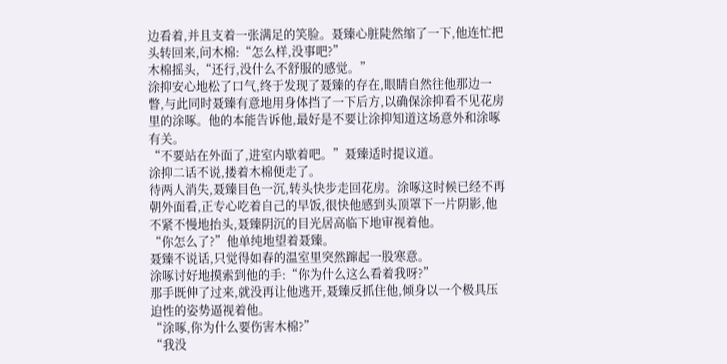边看着,并且支着一张满足的笑脸。聂臻心脏陡然缩了一下,他连忙把头转回来,问木棉:“怎么样,没事吧?”
木棉摇头,“还行,没什么不舒服的感觉。”
涂抑安心地松了口气,终于发现了聂臻的存在,眼睛自然往他那边一瞥,与此同时聂臻有意地用身体挡了一下后方,以确保涂抑看不见花房里的涂啄。他的本能告诉他,最好是不要让涂抑知道这场意外和涂啄有关。
“不要站在外面了,进室内歇着吧。”聂臻适时提议道。
涂抑二话不说,搂着木棉便走了。
待两人消失,聂臻目色一沉,转头快步走回花房。涂啄这时候已经不再朝外面看,正专心吃着自己的早饭,很快他感到头顶罩下一片阴影,他不紧不慢地抬头,聂臻阴沉的目光居高临下地审视着他。
“你怎么了?”他单纯地望着聂臻。
聂臻不说话,只觉得如春的温室里突然蹿起一股寒意。
涂啄讨好地摸索到他的手:“你为什么这么看着我呀?”
那手既伸了过来,就没再让他逃开,聂臻反抓住他,倾身以一个极具压迫性的姿势逼视着他。
“涂啄,你为什么要伤害木棉?”
“我没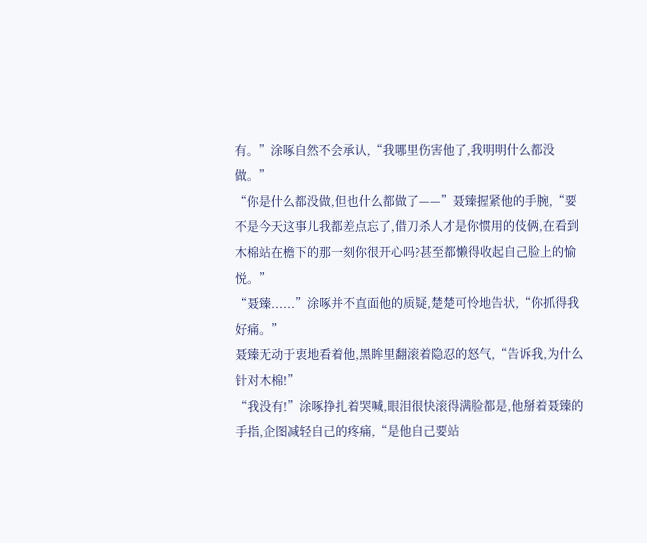有。”涂啄自然不会承认,“我哪里伤害他了,我明明什么都没做。”
“你是什么都没做,但也什么都做了——”聂臻握紧他的手腕,“要不是今天这事儿我都差点忘了,借刀杀人才是你惯用的伎俩,在看到木棉站在檐下的那一刻你很开心吗?甚至都懒得收起自己脸上的愉悦。”
“聂臻......”涂啄并不直面他的质疑,楚楚可怜地告状,“你抓得我好痛。”
聂臻无动于衷地看着他,黑眸里翻滚着隐忍的怒气,“告诉我,为什么针对木棉!”
“我没有!”涂啄挣扎着哭喊,眼泪很快滚得满脸都是,他掰着聂臻的手指,企图减轻自己的疼痛,“是他自己要站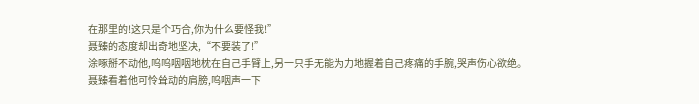在那里的!这只是个巧合,你为什么要怪我!”
聂臻的态度却出奇地坚决,“不要装了!”
涂啄掰不动他,呜呜咽咽地枕在自己手臂上,另一只手无能为力地握着自己疼痛的手腕,哭声伤心欲绝。
聂臻看着他可怜耸动的肩膀,呜咽声一下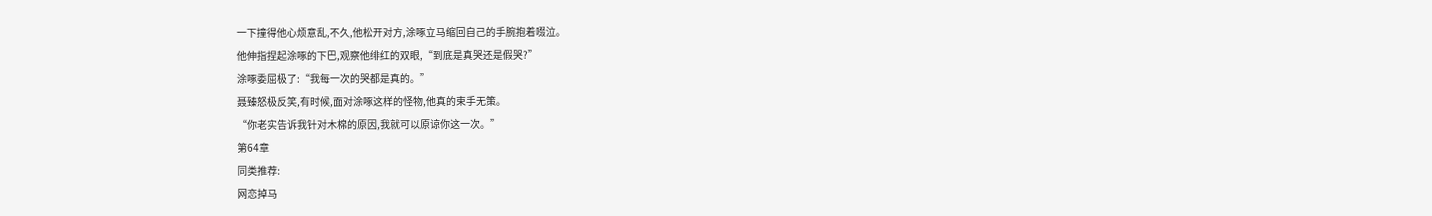一下撞得他心烦意乱,不久,他松开对方,涂啄立马缩回自己的手腕抱着啜泣。
他伸指捏起涂啄的下巴,观察他绯红的双眼,“到底是真哭还是假哭?”
涂啄委屈极了:“我每一次的哭都是真的。”
聂臻怒极反笑,有时候,面对涂啄这样的怪物,他真的束手无策。
“你老实告诉我针对木棉的原因,我就可以原谅你这一次。”
第64章
同类推荐:
网恋掉马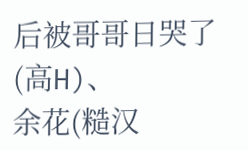后被哥哥日哭了(高H)、
余花(糙汉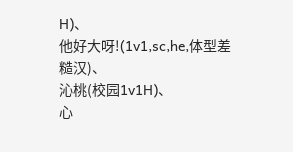H)、
他好大呀!(1v1,sc,he,体型差糙汉)、
沁桃(校园1v1H)、
心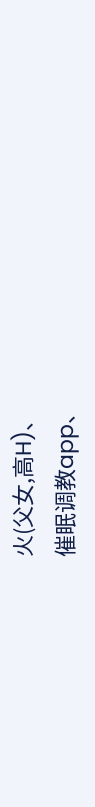火(父女,高H)、
催眠调教app、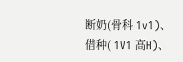断奶(骨科 1v1)、
借种( 1V1 高H)、